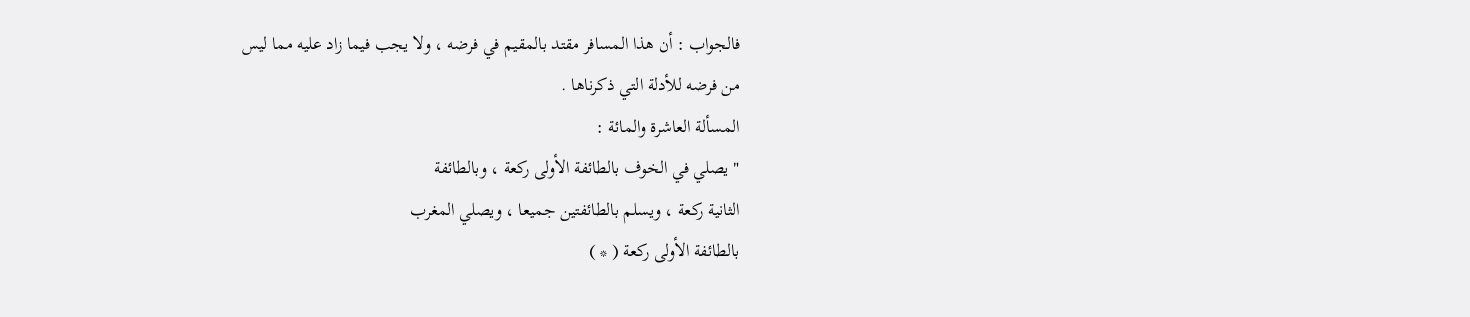فالجواب : أن هذا المسافر مقتد بالمقيم في فرضه ، ولا يجب فيما زاد عليه مما ليس
من فرضه للأدلة التي ذكرناها .
المسألة العاشرة والمائة :
" يصلي في الخوف بالطائفة الأولى ركعة ، وبالطائفة
الثانية ركعة ، ويسلم بالطائفتين جميعا ، ويصلي المغرب
بالطائفة الأولى ركعة ( * )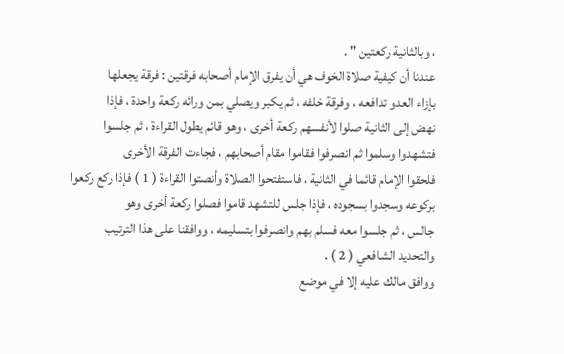، وبالثانية ركعتين " .
عندنا أن كيفية صلاة الخوف هي أن يفرق الإمام أصحابه فرقتين : فرقة يجعلها
بإزاء العدو تدافعه ، وفرقة خلفه ، ثم يكبر ويصلي بمن ورائه ركعة واحدة ، فإذا
نهض إلى الثانية صلوا لأنفسهم ركعة أخرى ، وهو قائم يطول القراءة ، ثم جلسوا
فتشهدوا وسلموا ثم انصرفوا فقاموا مقام أصحابهم ، فجاءت الفرقة الأخرى
فلحقوا الإمام قائما في الثانية ، فاستفتحوا الصلاة وأنصتوا القراءة ( 1 ) فإذا ركع ركعوا
بركوعه وسجدوا بسجوده ، فإذا جلس للتشهد قاموا فصلوا ركعة أخرى وهو
جالس ، ثم جلسوا معه فسلم بهم وانصرفوا بتسليمه ، ووافقنا على هذا الترتيب
والتحديد الشافعي ( 2 ) .
ووافق مالك عليه إلا في موضع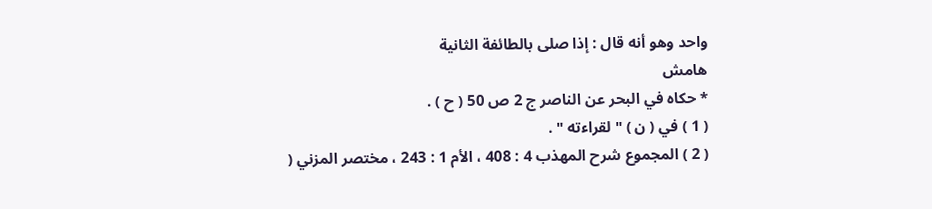واحد وهو أنه قال : إذا صلى بالطائفة الثانية
هامش
* حكاه في البحر عن الناصر ج 2 ص 50 ( ح ) .
( 1 ) في ( ن ) " لقراءته " .
( 2 ) المجموع شرح المهذب 4 : 408 ، الأم 1 : 243 ، مختصر المزني (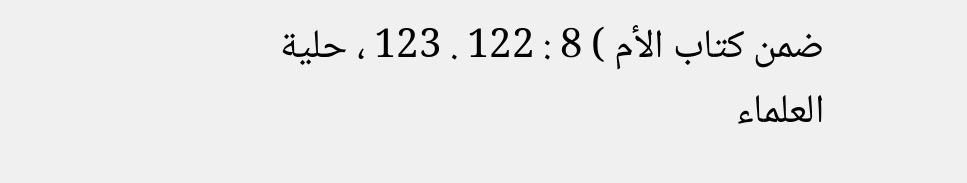ضمن كتاب الأم ) 8 : 122 . 123 ، حلية
العلماء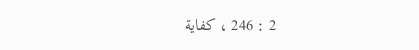2 : 246 ، كفاية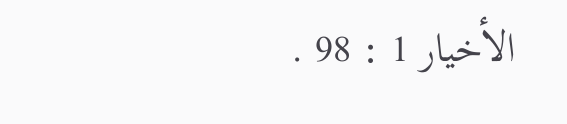الأخيار 1 : 98 .